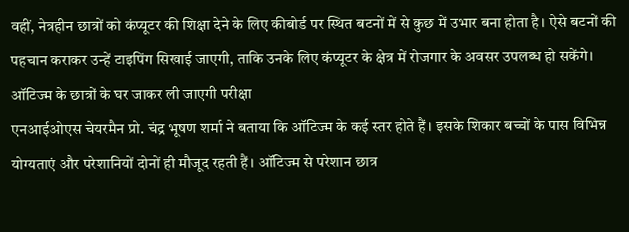वहीं, नेत्रहीन छात्रों को कंप्यूटर की शिक्षा देने के लिए कीबोर्ड पर स्थित बटनों में से कुछ में उभार बना होता है। ऐसे बटनों की पहचान कराकर उन्हें टाइपिंग सिखाई जाएगी, ताकि उनके लिए कंप्यूटर के क्षेत्र में रोजगार के अवसर उपलब्ध हो सकेंगे।
ऑटिज्म के छात्रों के घर जाकर ली जाएगी परीक्षा
एनआईओएस चेयरमैन प्रो. चंद्र भूषण शर्मा ने बताया कि ऑटिज्म के कई स्तर होते हैं। इसके शिकार बच्चों के पास विभिन्न योग्यताएं और परेशानियों दोनों ही मौजूद रहती हैं। ऑटिज्म से परेशान छात्र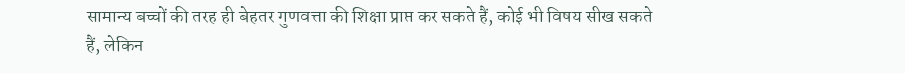सामान्य बच्चों की तरह ही बेहतर गुणवत्ता की शिक्षा प्राप्त कर सकते हैं, कोई भी विषय सीख सकते हैं, लेकिन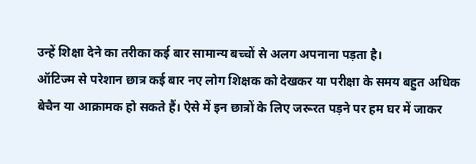उन्हें शिक्षा देने का तरीका कई बार सामान्य बच्चों से अलग अपनाना पड़ता है।
ऑटिज्म से परेशान छात्र कई बार नए लोग शिक्षक को देखकर या परीक्षा के समय बहुत अधिक बेचैन या आक्रामक हो सकते हैं। ऐसे में इन छात्रों के लिए जरूरत पड़ने पर हम घर में जाकर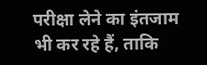परीक्षा लेने का इंतजाम भी कर रहे हैं, ताकि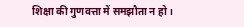शिक्षा की गुणवत्ता में समझौता न हो।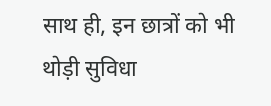साथ ही, इन छात्रों को भी थोड़ी सुविधा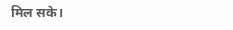मिल सके।